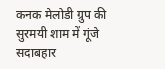कनक मेलोडी ग्रुप की सुरमयी शाम में गूंजे सदाबहार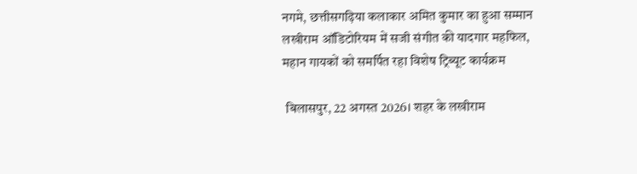नगमे, छत्तीसगढ़िया कलाकार अमित कुमार का हुआ सम्मान लखीराम ऑडिटोरियम में सजी संगीत की यादगार महफिल, महान गायकों को समर्पित रहा विशेष ट्रिब्यूट कार्यक्रम

 बिलासपुर, 22 अगस्त 2026। शहर के लखीराम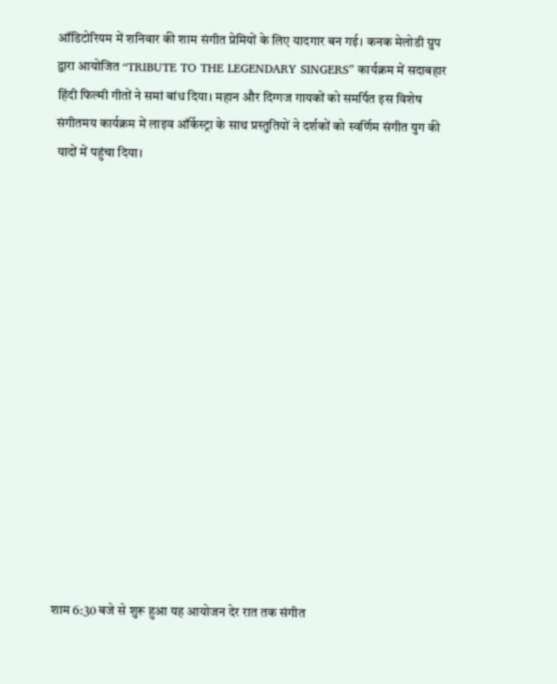ऑडिटोरियम में शनिवार की शाम संगीत प्रेमियों के लिए यादगार बन गई। कनक मेलोडी ग्रुप द्वारा आयोजित “TRIBUTE TO THE LEGENDARY SINGERS” कार्यक्रम में सदाबहार हिंदी फिल्मी गीतों ने समां बांध दिया। महान और दिग्गज गायकों को समर्पित इस विशेष संगीतमय कार्यक्रम में लाइव ऑर्केस्ट्रा के साथ प्रस्तुतियों ने दर्शकों को स्वर्णिम संगीत युग की यादों में पहुंचा दिया।















शाम 6:30 बजे से शुरू हुआ यह आयोजन देर रात तक संगीत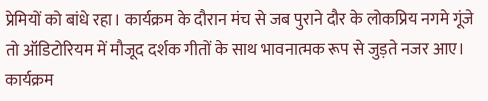प्रेमियों को बांधे रहा। कार्यक्रम के दौरान मंच से जब पुराने दौर के लोकप्रिय नगमे गूंजे तो ऑडिटोरियम में मौजूद दर्शक गीतों के साथ भावनात्मक रूप से जुड़ते नजर आए। कार्यक्रम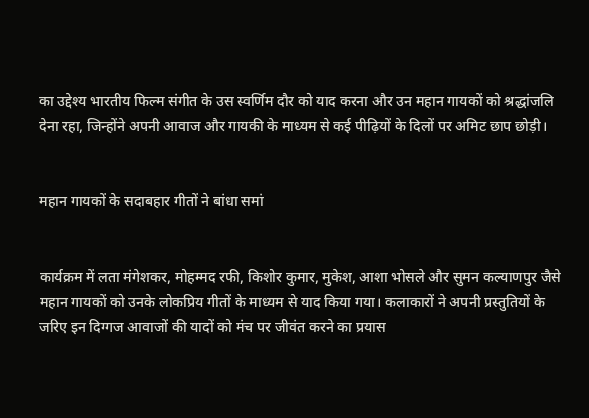का उद्देश्य भारतीय फिल्म संगीत के उस स्वर्णिम दौर को याद करना और उन महान गायकों को श्रद्धांजलि देना रहा, जिन्होंने अपनी आवाज और गायकी के माध्यम से कई पीढ़ियों के दिलों पर अमिट छाप छोड़ी।


महान गायकों के सदाबहार गीतों ने बांधा समां


कार्यक्रम में लता मंगेशकर, मोहम्मद रफी, किशोर कुमार, मुकेश, आशा भोसले और सुमन कल्याणपुर जैसे महान गायकों को उनके लोकप्रिय गीतों के माध्यम से याद किया गया। कलाकारों ने अपनी प्रस्तुतियों के जरिए इन दिग्गज आवाजों की यादों को मंच पर जीवंत करने का प्रयास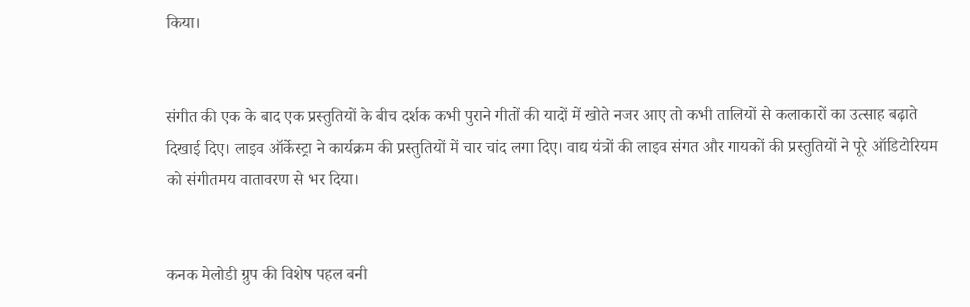किया।


संगीत की एक के बाद एक प्रस्तुतियों के बीच दर्शक कभी पुराने गीतों की यादों में खोते नजर आए तो कभी तालियों से कलाकारों का उत्साह बढ़ाते दिखाई दिए। लाइव ऑर्केस्ट्रा ने कार्यक्रम की प्रस्तुतियों में चार चांद लगा दिए। वाद्य यंत्रों की लाइव संगत और गायकों की प्रस्तुतियों ने पूरे ऑडिटोरियम को संगीतमय वातावरण से भर दिया।


कनक मेलोडी ग्रुप की विशेष पहल बनी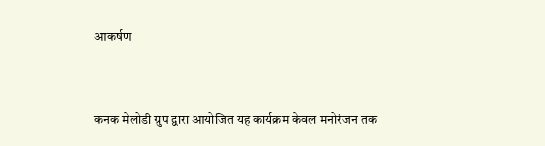आकर्षण


कनक मेलोडी ग्रुप द्वारा आयोजित यह कार्यक्रम केवल मनोरंजन तक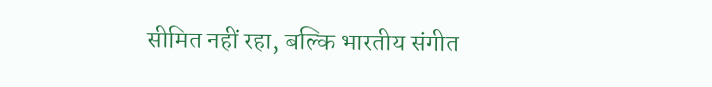सीमित नहीं रहा, बल्कि भारतीय संगीत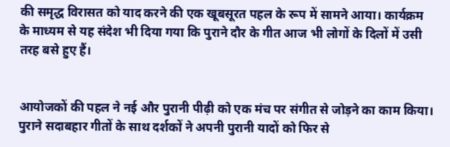की समृद्ध विरासत को याद करने की एक खूबसूरत पहल के रूप में सामने आया। कार्यक्रम के माध्यम से यह संदेश भी दिया गया कि पुराने दौर के गीत आज भी लोगों के दिलों में उसी तरह बसे हुए हैं।


आयोजकों की पहल ने नई और पुरानी पीढ़ी को एक मंच पर संगीत से जोड़ने का काम किया। पुराने सदाबहार गीतों के साथ दर्शकों ने अपनी पुरानी यादों को फिर से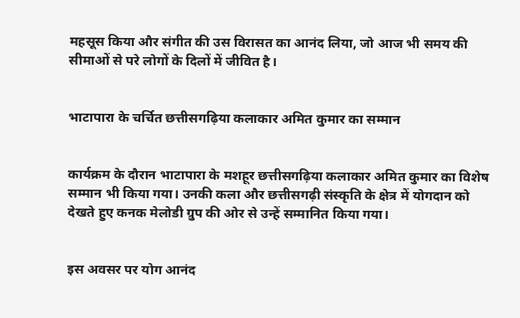महसूस किया और संगीत की उस विरासत का आनंद लिया, जो आज भी समय की सीमाओं से परे लोगों के दिलों में जीवित है।


भाटापारा के चर्चित छत्तीसगढ़िया कलाकार अमित कुमार का सम्मान


कार्यक्रम के दौरान भाटापारा के मशहूर छत्तीसगढ़िया कलाकार अमित कुमार का विशेष सम्मान भी किया गया। उनकी कला और छत्तीसगढ़ी संस्कृति के क्षेत्र में योगदान को देखते हुए कनक मेलोडी ग्रुप की ओर से उन्हें सम्मानित किया गया।


इस अवसर पर योग आनंद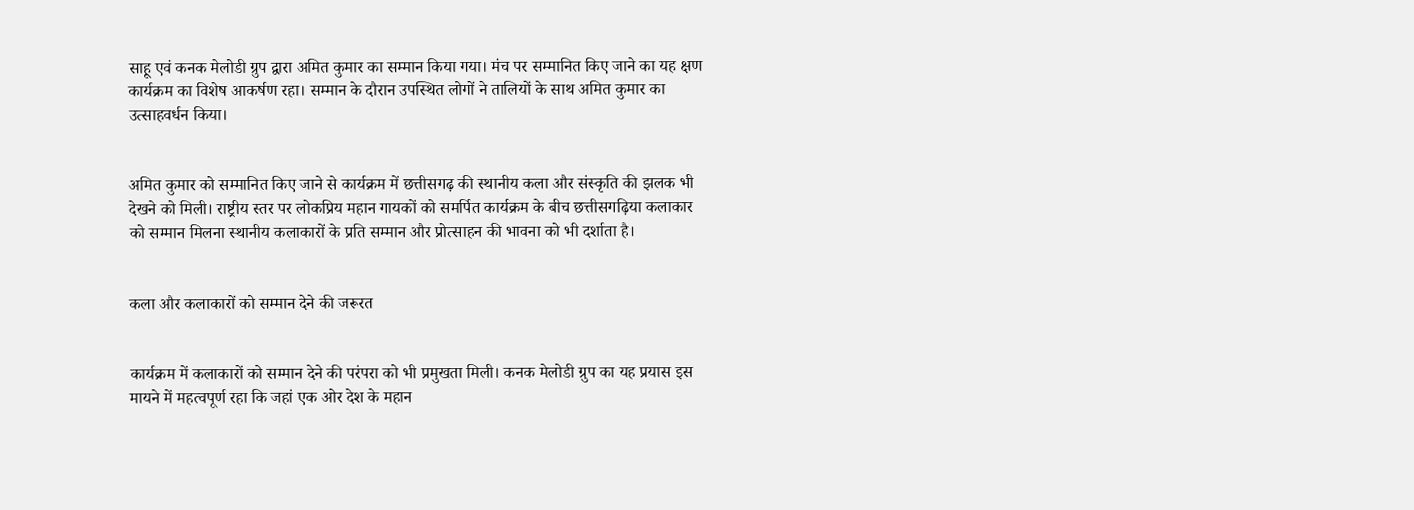साहू एवं कनक मेलोडी ग्रुप द्वारा अमित कुमार का सम्मान किया गया। मंच पर सम्मानित किए जाने का यह क्षण कार्यक्रम का विशेष आकर्षण रहा। सम्मान के दौरान उपस्थित लोगों ने तालियों के साथ अमित कुमार का उत्साहवर्धन किया।


अमित कुमार को सम्मानित किए जाने से कार्यक्रम में छत्तीसगढ़ की स्थानीय कला और संस्कृति की झलक भी देखने को मिली। राष्ट्रीय स्तर पर लोकप्रिय महान गायकों को समर्पित कार्यक्रम के बीच छत्तीसगढ़िया कलाकार को सम्मान मिलना स्थानीय कलाकारों के प्रति सम्मान और प्रोत्साहन की भावना को भी दर्शाता है।


कला और कलाकारों को सम्मान देने की जरूरत


कार्यक्रम में कलाकारों को सम्मान देने की परंपरा को भी प्रमुखता मिली। कनक मेलोडी ग्रुप का यह प्रयास इस मायने में महत्वपूर्ण रहा कि जहां एक ओर देश के महान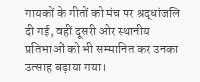गायकों के गीतों को मंच पर श्रद्धांजलि दी गई, वहीं दूसरी ओर स्थानीय प्रतिभाओं को भी सम्मानित कर उनका उत्साह बढ़ाया गया।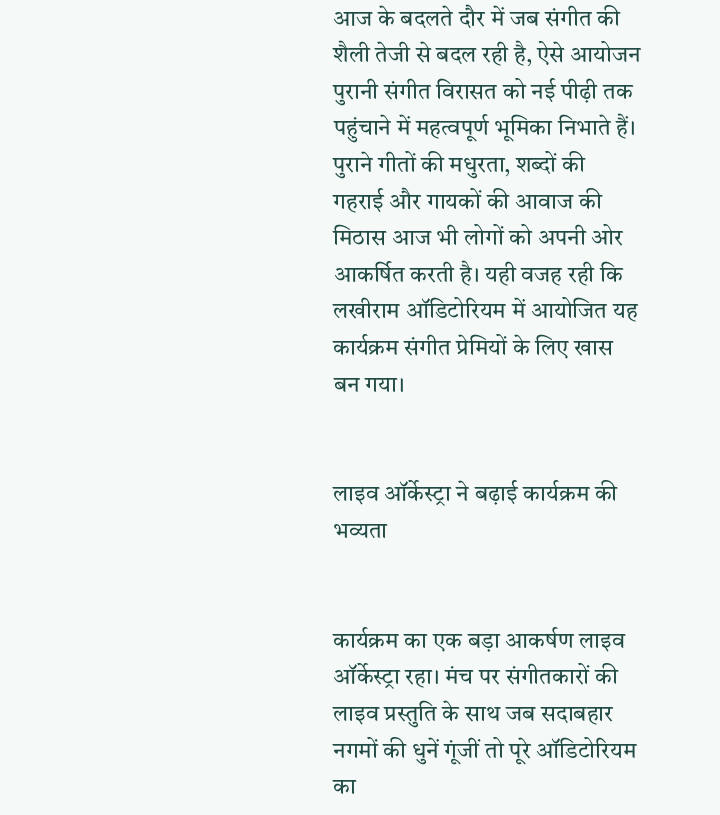आज के बदलते दौर में जब संगीत की शैली तेजी से बदल रही है, ऐसे आयोजन पुरानी संगीत विरासत को नई पीढ़ी तक पहुंचाने में महत्वपूर्ण भूमिका निभाते हैं। पुराने गीतों की मधुरता, शब्दों की गहराई और गायकों की आवाज की मिठास आज भी लोगों को अपनी ओर आकर्षित करती है। यही वजह रही कि लखीराम ऑडिटोरियम में आयोजित यह कार्यक्रम संगीत प्रेमियों के लिए खास बन गया।


लाइव ऑर्केस्ट्रा ने बढ़ाई कार्यक्रम की भव्यता


कार्यक्रम का एक बड़ा आकर्षण लाइव ऑर्केस्ट्रा रहा। मंच पर संगीतकारों की लाइव प्रस्तुति के साथ जब सदाबहार नगमों की धुनें गूंजीं तो पूरे ऑडिटोरियम का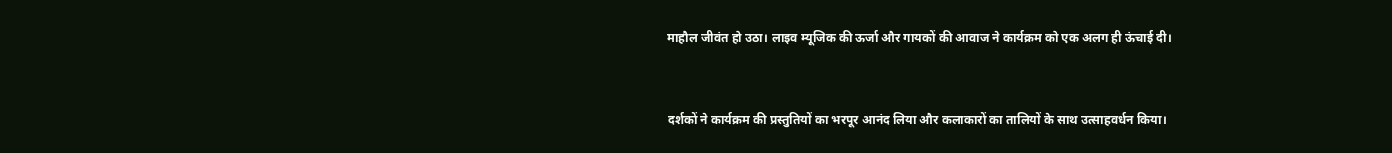माहौल जीवंत हो उठा। लाइव म्यूजिक की ऊर्जा और गायकों की आवाज ने कार्यक्रम को एक अलग ही ऊंचाई दी।


दर्शकों ने कार्यक्रम की प्रस्तुतियों का भरपूर आनंद लिया और कलाकारों का तालियों के साथ उत्साहवर्धन किया।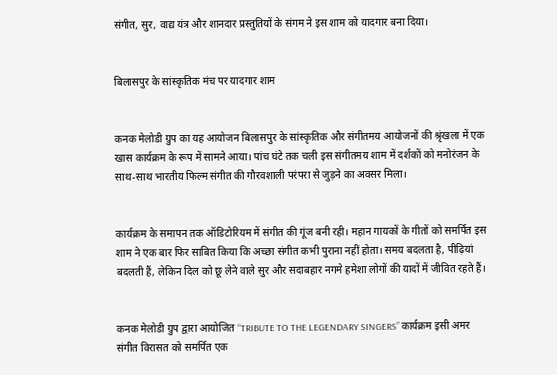संगीत, सुर, वाद्य यंत्र और शानदार प्रस्तुतियों के संगम ने इस शाम को यादगार बना दिया।


बिलासपुर के सांस्कृतिक मंच पर यादगार शाम


कनक मेलोडी ग्रुप का यह आयोजन बिलासपुर के सांस्कृतिक और संगीतमय आयोजनों की श्रृंखला में एक खास कार्यक्रम के रूप में सामने आया। पांच घंटे तक चली इस संगीतमय शाम में दर्शकों को मनोरंजन के साथ-साथ भारतीय फिल्म संगीत की गौरवशाली परंपरा से जुड़ने का अवसर मिला।


कार्यक्रम के समापन तक ऑडिटोरियम में संगीत की गूंज बनी रही। महान गायकों के गीतों को समर्पित इस शाम ने एक बार फिर साबित किया कि अच्छा संगीत कभी पुराना नहीं होता। समय बदलता है, पीढ़ियां बदलती हैं, लेकिन दिल को छू लेने वाले सुर और सदाबहार नगमे हमेशा लोगों की यादों में जीवित रहते हैं।


कनक मेलोडी ग्रुप द्वारा आयोजित “TRIBUTE TO THE LEGENDARY SINGERS” कार्यक्रम इसी अमर संगीत विरासत को समर्पित एक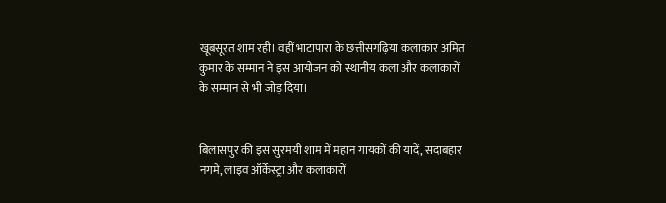खूबसूरत शाम रही। वहीं भाटापारा के छत्तीसगढ़िया कलाकार अमित कुमार के सम्मान ने इस आयोजन को स्थानीय कला और कलाकारों के सम्मान से भी जोड़ दिया।


बिलासपुर की इस सुरमयी शाम में महान गायकों की यादें, सदाबहार नगमे, लाइव ऑर्केस्ट्रा और कलाकारों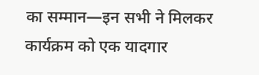का सम्मान—इन सभी ने मिलकर कार्यक्रम को एक यादगार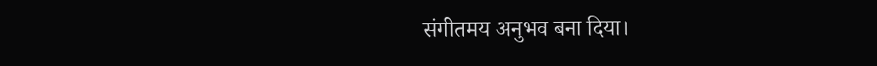संगीतमय अनुभव बना दिया।